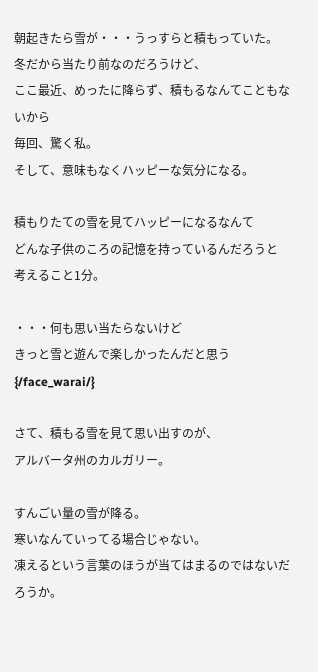朝起きたら雪が・・・うっすらと積もっていた。
冬だから当たり前なのだろうけど、
ここ最近、めったに降らず、積もるなんてこともないから
毎回、驚く私。
そして、意味もなくハッピーな気分になる。

積もりたての雪を見てハッピーになるなんて
どんな子供のころの記憶を持っているんだろうと
考えること1分。

・・・何も思い当たらないけど
きっと雪と遊んで楽しかったんだと思う{/face_warai/}

さて、積もる雪を見て思い出すのが、
アルバータ州のカルガリー。

すんごい量の雪が降る。
寒いなんていってる場合じゃない。
凍えるという言葉のほうが当てはまるのではないだろうか。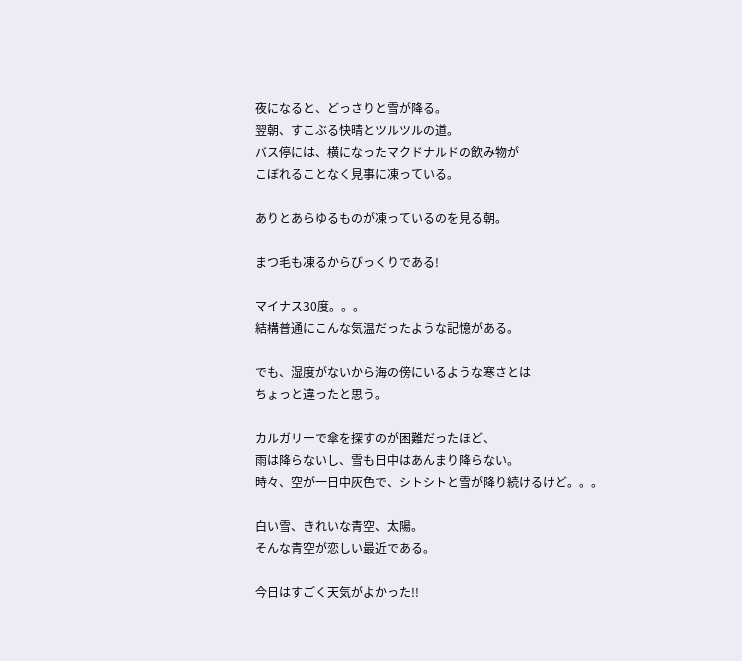夜になると、どっさりと雪が降る。
翌朝、すこぶる快晴とツルツルの道。
バス停には、横になったマクドナルドの飲み物が
こぼれることなく見事に凍っている。

ありとあらゆるものが凍っているのを見る朝。

まつ毛も凍るからびっくりである!

マイナス30度。。。
結構普通にこんな気温だったような記憶がある。

でも、湿度がないから海の傍にいるような寒さとは
ちょっと違ったと思う。

カルガリーで傘を探すのが困難だったほど、
雨は降らないし、雪も日中はあんまり降らない。
時々、空が一日中灰色で、シトシトと雪が降り続けるけど。。。

白い雪、きれいな青空、太陽。
そんな青空が恋しい最近である。

今日はすごく天気がよかった!!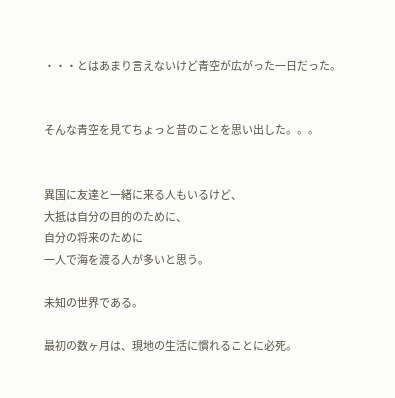・・・とはあまり言えないけど青空が広がった一日だった。


そんな青空を見てちょっと昔のことを思い出した。。。


異国に友達と一緒に来る人もいるけど、
大抵は自分の目的のために、
自分の将来のために
一人で海を渡る人が多いと思う。

未知の世界である。

最初の数ヶ月は、現地の生活に慣れることに必死。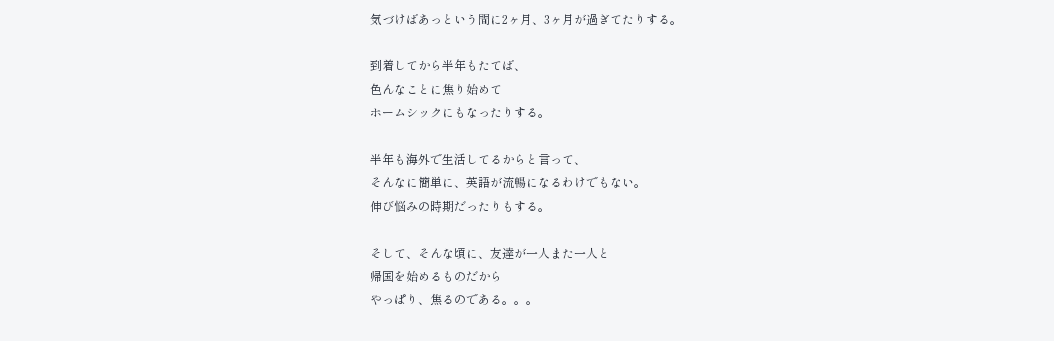気づけばあっという間に2ヶ月、3ヶ月が過ぎてたりする。

到着してから半年もたてば、
色んなことに焦り始めて
ホームシックにもなったりする。

半年も海外で生活してるからと言って、
そんなに簡単に、英語が流暢になるわけでもない。
伸び悩みの時期だったりもする。

そして、そんな頃に、友達が一人また一人と
帰国を始めるものだから
やっぱり、焦るのである。。。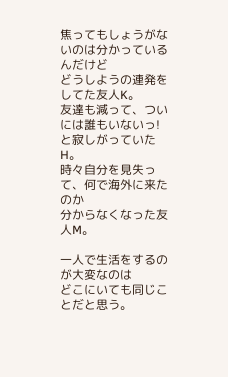焦ってもしょうがないのは分かっているんだけど
どうしようの連発をしてた友人K。
友達も減って、ついには誰もいないっ!と寂しがっていたH。
時々自分を見失って、何で海外に来たのか
分からなくなった友人M。

一人で生活をするのが大変なのは
どこにいても同じことだと思う。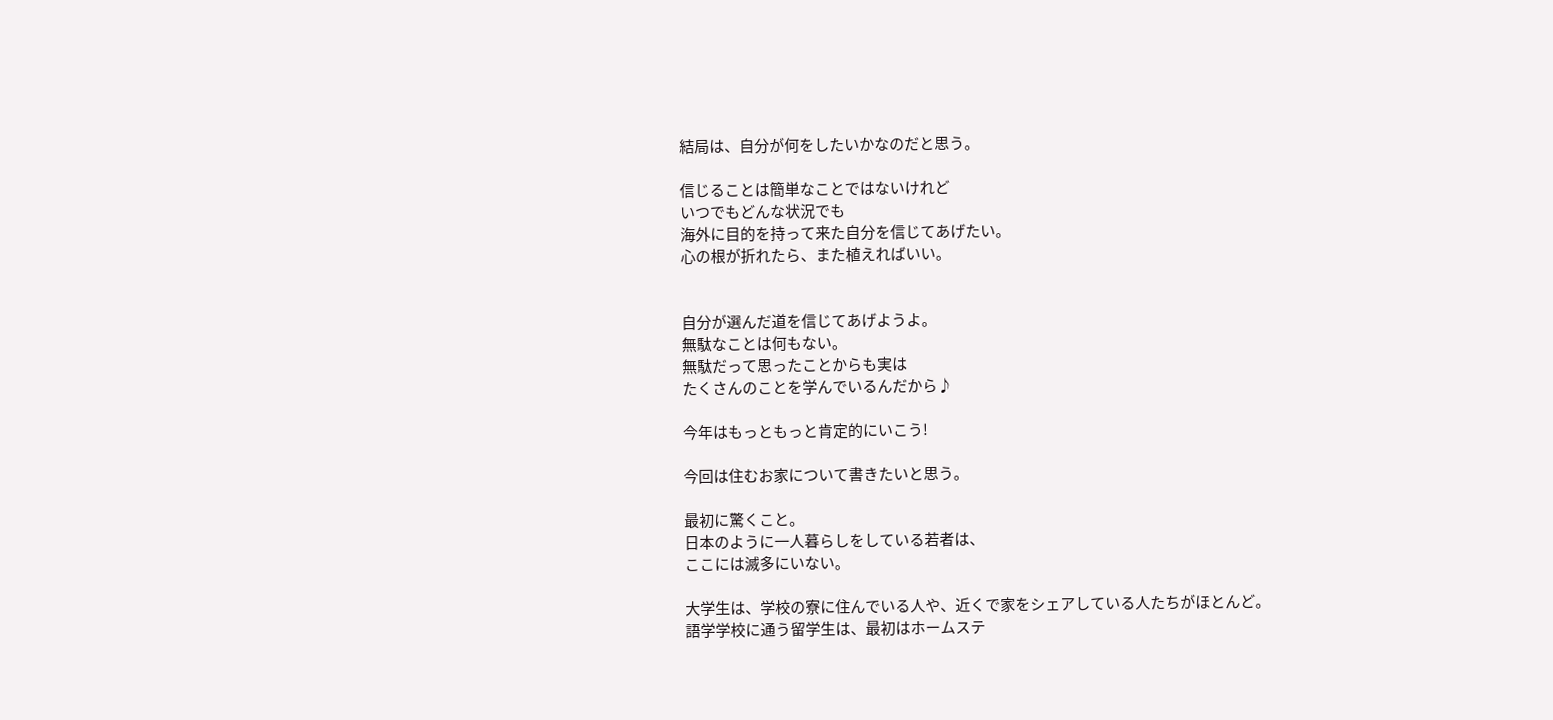結局は、自分が何をしたいかなのだと思う。

信じることは簡単なことではないけれど
いつでもどんな状況でも
海外に目的を持って来た自分を信じてあげたい。
心の根が折れたら、また植えればいい。


自分が選んだ道を信じてあげようよ。
無駄なことは何もない。
無駄だって思ったことからも実は
たくさんのことを学んでいるんだから♪

今年はもっともっと肯定的にいこう!

今回は住むお家について書きたいと思う。

最初に驚くこと。
日本のように一人暮らしをしている若者は、
ここには滅多にいない。

大学生は、学校の寮に住んでいる人や、近くで家をシェアしている人たちがほとんど。
語学学校に通う留学生は、最初はホームステ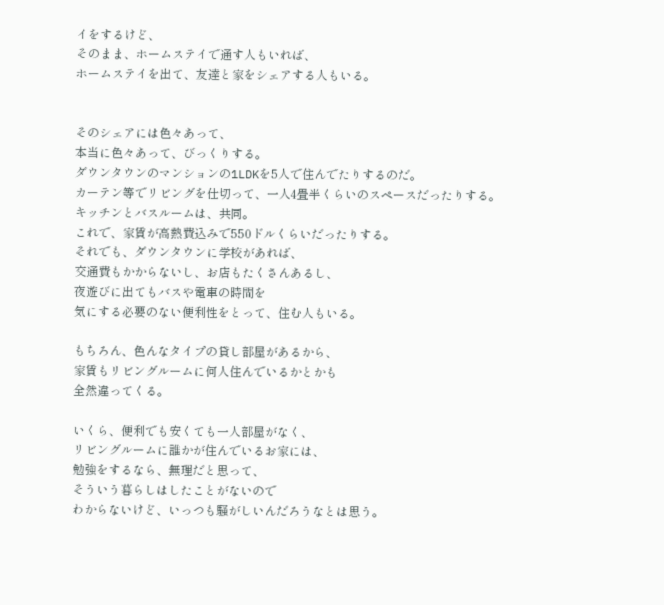イをするけど、
そのまま、ホームステイで通す人もいれば、
ホームステイを出て、友達と家をシェアする人もいる。


そのシェアには色々あって、
本当に色々あって、びっくりする。
ダウンタウンのマンションの1LDKを5人で住んでたりするのだ。
カーテン等でリビングを仕切って、一人4畳半くらいのスペースだったりする。
キッチンとバスルームは、共同。
これで、家賃が高熱費込みで550ドルくらいだったりする。
それでも、ダウンタウンに学校があれば、
交通費もかからないし、お店もたくさんあるし、
夜遊びに出てもバスや電車の時間を
気にする必要のない便利性をとって、住む人もいる。

もちろん、色んなタイプの貸し部屋があるから、
家賃もリビングルームに何人住んでいるかとかも
全然違ってくる。

いくら、便利でも安くても一人部屋がなく、
リビングルームに誰かが住んでいるお家には、
勉強をするなら、無理だと思って、
そういう暮らしはしたことがないので
わからないけど、いっつも騒がしいんだろうなとは思う。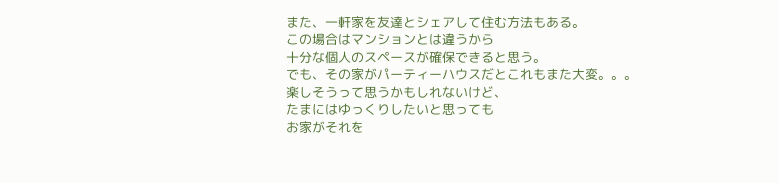また、一軒家を友達とシェアして住む方法もある。
この場合はマンションとは違うから
十分な個人のスペースが確保できると思う。
でも、その家がパーティーハウスだとこれもまた大変。。。
楽しそうって思うかもしれないけど、
たまにはゆっくりしたいと思っても
お家がそれを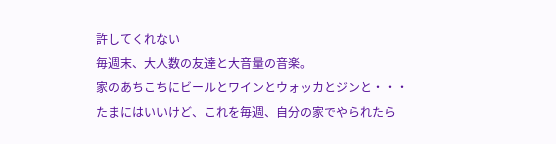許してくれない
毎週末、大人数の友達と大音量の音楽。
家のあちこちにビールとワインとウォッカとジンと・・・
たまにはいいけど、これを毎週、自分の家でやられたら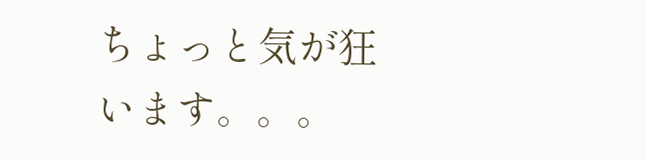ちょっと気が狂います。。。